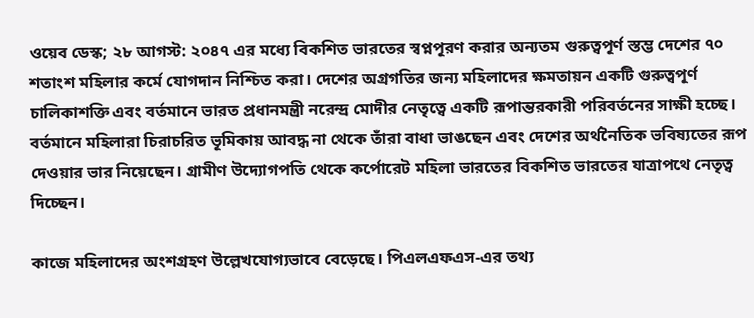ওয়েব ডেস্ক; ২৮ আগস্ট: ২০৪৭ এর মধ্যে বিকশিত ভারতের স্বপ্নপূরণ করার অন্যতম গুরুত্বপূর্ণ স্তম্ভ দেশের ৭০ শতাংশ মহিলার কর্মে যোগদান নিশ্চিত করা। দেশের অগ্রগতির জন্য মহিলাদের ক্ষমতায়ন একটি গুরুত্বপূর্ণ চালিকাশক্তি এবং বর্তমানে ভারত প্রধানমন্ত্রী নরেন্দ্র মোদীর নেতৃত্বে একটি রূপান্তরকারী পরিবর্তনের সাক্ষী হচ্ছে। বর্তমানে মহিলারা চিরাচরিত ভূমিকায় আবদ্ধ না থেকে তাঁরা বাধা ভাঙছেন এবং দেশের অর্থনৈতিক ভবিষ্যতের রূপ দেওয়ার ভার নিয়েছেন। গ্রামীণ উদ্যোগপতি থেকে কর্পোরেট মহিলা ভারতের বিকশিত ভারতের যাত্রাপথে নেতৃত্ব দিচ্ছেন।

কাজে মহিলাদের অংশগ্রহণ উল্লেখযোগ্যভাবে বেড়েছে। পিএলএফএস-এর তথ্য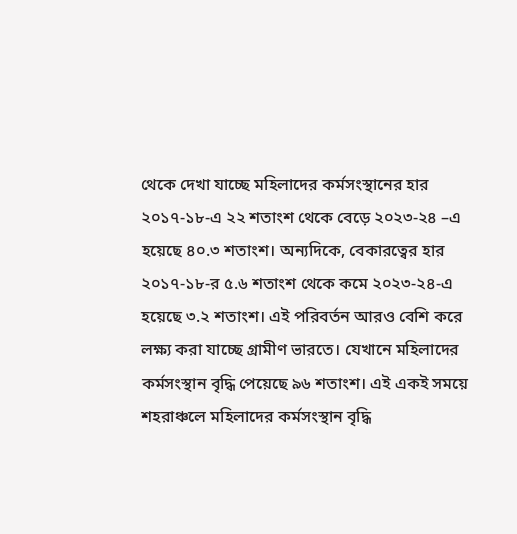থেকে দেখা যাচ্ছে মহিলাদের কর্মসংস্থানের হার ২০১৭-১৮-এ ২২ শতাংশ থেকে বেড়ে ২০২৩-২৪ –এ হয়েছে ৪০.৩ শতাংশ। অন্যদিকে, বেকারত্বের হার ২০১৭-১৮-র ৫.৬ শতাংশ থেকে কমে ২০২৩-২৪-এ হয়েছে ৩.২ শতাংশ। এই পরিবর্তন আরও বেশি করে লক্ষ্য করা যাচ্ছে গ্রামীণ ভারতে। যেখানে মহিলাদের কর্মসংস্থান বৃদ্ধি পেয়েছে ৯৬ শতাংশ। এই একই সময়ে শহরাঞ্চলে মহিলাদের কর্মসংস্থান বৃদ্ধি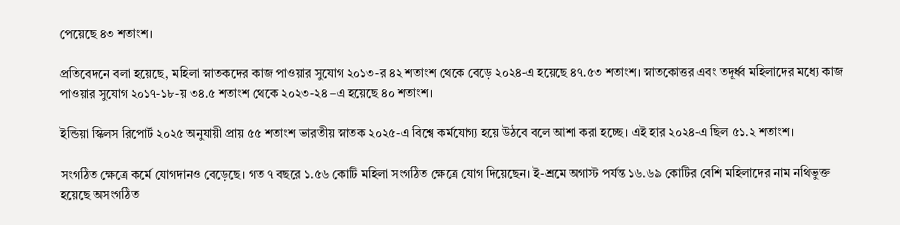পেয়েছে ৪৩ শতাংশ।

প্রতিবেদনে বলা হয়েছে, মহিলা স্নাতকদের কাজ পাওয়ার সুযোগ ২০১৩-র ৪২ শতাংশ থেকে বেড়ে ২০২৪-এ হয়েছে ৪৭.৫৩ শতাংশ। স্নাতকোত্তর এবং তদূর্ধ্ব মহিলাদের মধ্যে কাজ পাওয়ার সুযোগ ২০১৭-১৮-য় ৩৪.৫ শতাংশ থেকে ২০২৩-২৪ –এ হয়েছে ৪০ শতাংশ।

ইন্ডিয়া স্কিলস রিপোর্ট ২০২৫ অনুযায়ী প্রায় ৫৫ শতাংশ ভারতীয় স্নাতক ২০২৫-এ বিশ্বে কর্মযোগ্য হয়ে উঠবে বলে আশা করা হচ্ছে। এই হার ২০২৪-এ ছিল ৫১.২ শতাংশ।

সংগঠিত ক্ষেত্রে কর্মে যোগদানও বেড়েছে। গত ৭ বছরে ১.৫৬ কোটি মহিলা সংগঠিত ক্ষেত্রে যোগ দিয়েছেন। ই-শ্রমে অগাস্ট পর্যন্ত ১৬.৬৯ কোটির বেশি মহিলাদের নাম নথিভুক্ত হয়েছে অসংগঠিত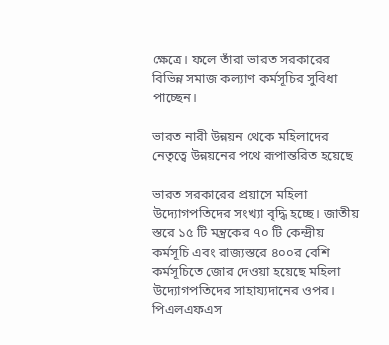ক্ষেত্রে। ফলে তাঁরা ভারত সরকারের বিভিন্ন সমাজ কল্যাণ কর্মসূচির সুবিধা পাচ্ছেন।

ভারত নারী উন্নয়ন থেকে মহিলাদের নেতৃত্বে উন্নয়নের পথে রূপান্তরিত হয়েছে

ভারত সরকারের প্রয়াসে মহিলা উদ্যোগপতিদের সংখ্যা বৃদ্ধি হচ্ছে। জাতীয় স্তরে ১৫ টি মন্ত্রকের ৭০ টি কেন্দ্রীয় কর্মসূচি এবং রাজ্যস্তরে ৪০০র বেশি কর্মসূচিতে জোর দেওয়া হয়েছে মহিলা উদ্যোগপতিদের সাহায্যদানের ওপর। পিএলএফএস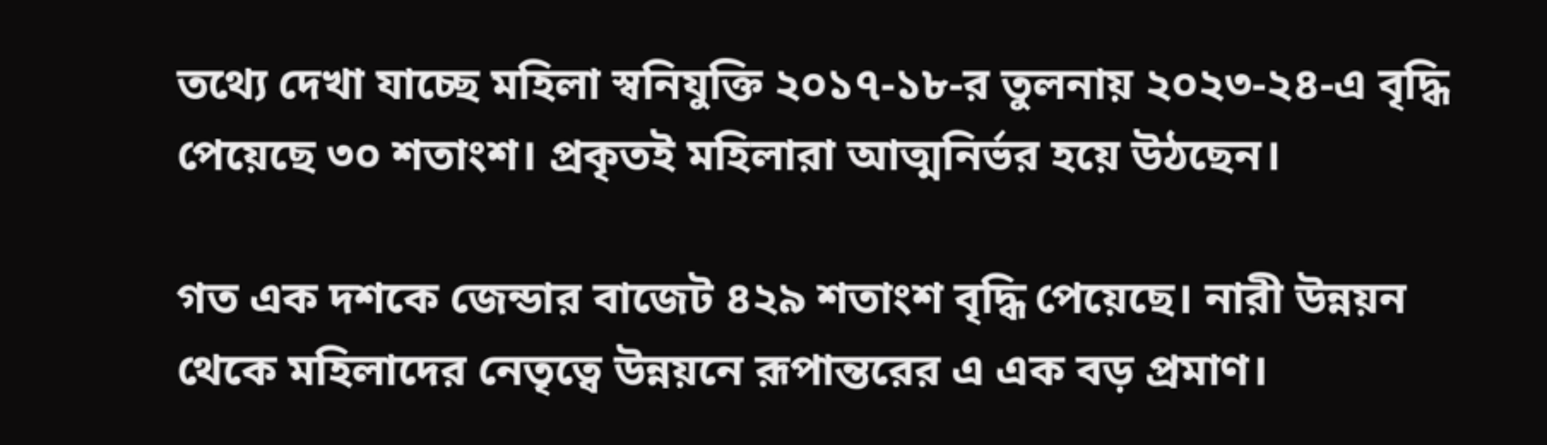তথ্যে দেখা যাচ্ছে মহিলা স্বনিযুক্তি ২০১৭-১৮-র তুলনায় ২০২৩-২৪-এ বৃদ্ধি পেয়েছে ৩০ শতাংশ। প্রকৃতই মহিলারা আত্মনির্ভর হয়ে উঠছেন।

গত এক দশকে জেন্ডার বাজেট ৪২৯ শতাংশ বৃদ্ধি পেয়েছে। নারী উন্নয়ন থেকে মহিলাদের নেতৃত্বে উন্নয়নে রূপান্তরের এ এক বড় প্রমাণ।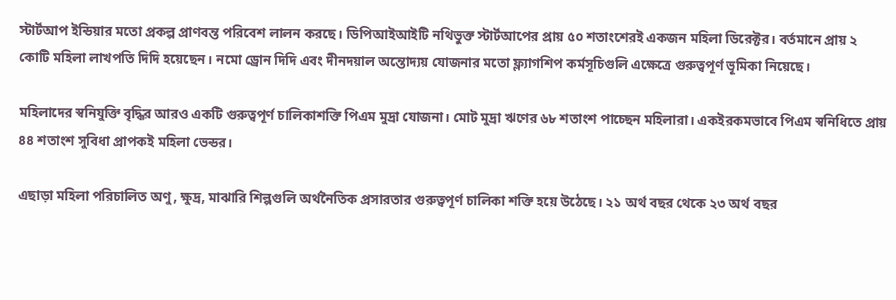স্টার্টআপ ইন্ডিয়ার মতো প্রকল্প প্রাণবন্ত পরিবেশ লালন করছে। ডিপিআইআইটি নথিভুক্ত স্টার্টআপের প্রায় ৫০ শতাংশেরই একজন মহিলা ডিরেক্টর। বর্তমানে প্রায় ২ কোটি মহিলা লাখপতি দিদি হয়েছেন। নমো ড্রোন দিদি এবং দীনদয়াল অন্তোদ্যয় যোজনার মতো ফ্ল্যাগশিপ কর্মসূচিগুলি এক্ষেত্রে গুরুত্বপূর্ণ ভূমিকা নিয়েছে।

মহিলাদের স্বনিযুক্তি বৃদ্ধির আরও একটি গুরুত্বপূর্ণ চালিকাশক্তি পিএম মুদ্রা যোজনা। মোট মুদ্রা ঋণের ৬৮ শতাংশ পাচ্ছেন মহিলারা। একইরকমভাবে পিএম স্বনিধিতে প্রায় ৪৪ শতাংশ সুবিধা প্রাপকই মহিলা ভেন্ডর।

এছাড়া মহিলা পরিচালিত অণু, ক্ষুদ্র, মাঝারি শিল্পগুলি অর্থনৈতিক প্রসারতার গুরুত্বপূর্ণ চালিকা শক্তি হয়ে উঠেছে। ২১ অর্থ বছর থেকে ২৩ অর্থ বছর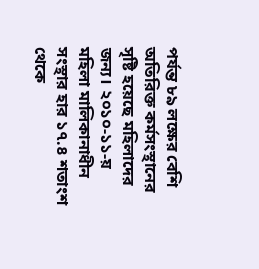পর্যন্ত ৮৯ লক্ষের বেশি অতিরিক্ত কর্মসংস্থানের সৃষ্টি হয়েছে মহিলাদের জন্য। ২০১০-১১-য় মহিলা মালিকানাধীন সংস্থার হার ১৭.৪ শতাংশ থেকে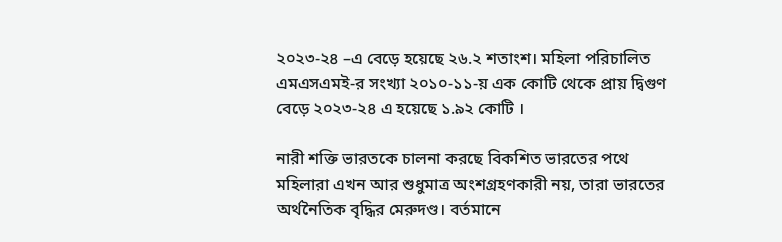২০২৩-২৪ –এ বেড়ে হয়েছে ২৬.২ শতাংশ। মহিলা পরিচালিত এমএসএমই-র সংখ্যা ২০১০-১১-য় এক কোটি থেকে প্রায় দ্বিগুণ বেড়ে ২০২৩-২৪ এ হয়েছে ১.৯২ কোটি ।

নারী শক্তি ভারতকে চালনা করছে বিকশিত ভারতের পথে
মহিলারা এখন আর শুধুমাত্র অংশগ্রহণকারী নয়, তারা ভারতের অর্থনৈতিক বৃদ্ধির মেরুদণ্ড। বর্তমানে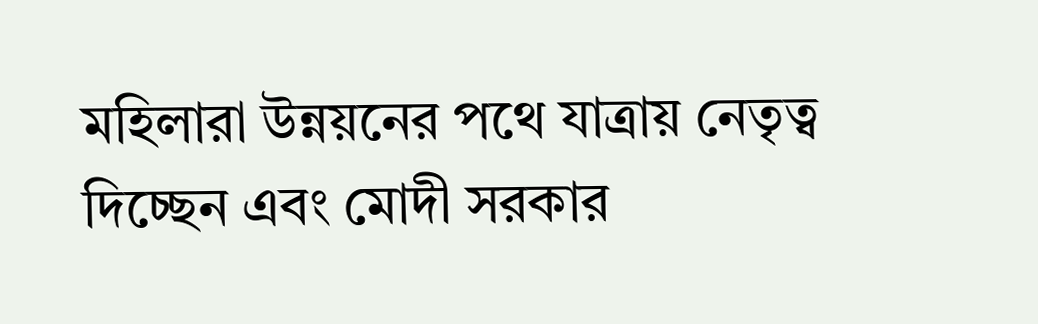মহিলারা উন্নয়নের পথে যাত্রায় নেতৃত্ব দিচ্ছেন এবং মোদী সরকার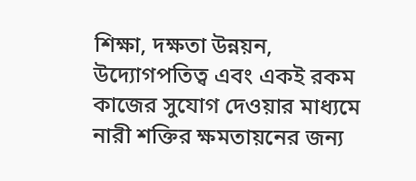শিক্ষা, দক্ষতা উন্নয়ন, উদ্যোগপতিত্ব এবং একই রকম কাজের সুযোগ দেওয়ার মাধ্যমে নারী শক্তির ক্ষমতায়নের জন্য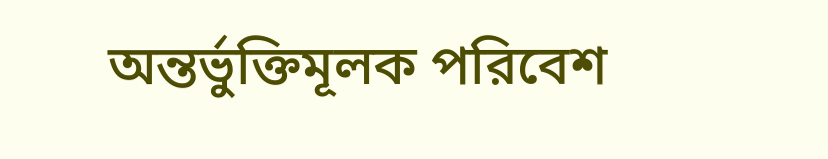অন্তর্ভুক্তিমূলক পরিবেশ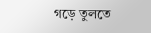গড়ে তুলতে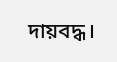দায়বদ্ধ।